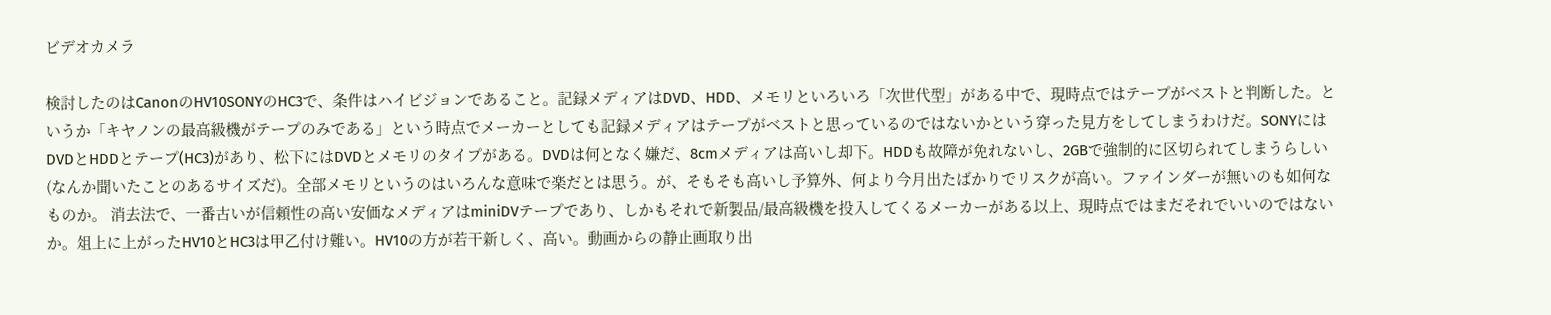ビデオカメラ

検討したのはCanonのHV10SONYのHC3で、条件はハイビジョンであること。記録メディアはDVD、HDD、メモリといろいろ「次世代型」がある中で、現時点ではテープがベストと判断した。というか「キヤノンの最高級機がテープのみである」という時点でメーカーとしても記録メディアはテープがベストと思っているのではないかという穿った見方をしてしまうわけだ。SONYにはDVDとHDDとテープ(HC3)があり、松下にはDVDとメモリのタイプがある。DVDは何となく嫌だ、8cmメディアは高いし却下。HDDも故障が免れないし、2GBで強制的に区切られてしまうらしい(なんか聞いたことのあるサイズだ)。全部メモリというのはいろんな意味で楽だとは思う。が、そもそも高いし予算外、何より今月出たばかりでリスクが高い。ファインダーが無いのも如何なものか。 消去法で、一番古いが信頼性の高い安価なメディアはminiDVテープであり、しかもそれで新製品/最高級機を投入してくるメーカーがある以上、現時点ではまだそれでいいのではないか。俎上に上がったHV10とHC3は甲乙付け難い。HV10の方が若干新しく、高い。動画からの静止画取り出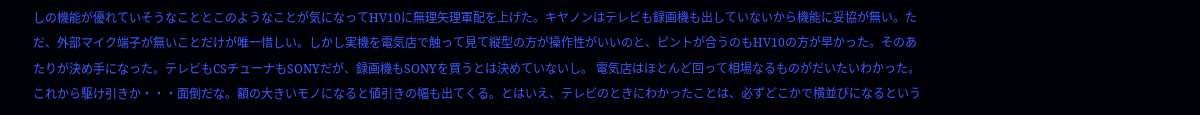しの機能が優れていそうなこととこのようなことが気になってHV10に無理矢理軍配を上げた。キヤノンはテレビも録画機も出していないから機能に妥協が無い。ただ、外部マイク端子が無いことだけが唯一惜しい。しかし実機を電気店で触って見て縦型の方が操作性がいいのと、ピントが合うのもHV10の方が早かった。そのあたりが決め手になった。テレビもCSチューナもSONYだが、録画機もSONYを買うとは決めていないし。 電気店はほとんど回って相場なるものがだいたいわかった。これから駆け引きか・・・面倒だな。額の大きいモノになると値引きの幅も出てくる。とはいえ、テレビのときにわかったことは、必ずどこかで横並びになるという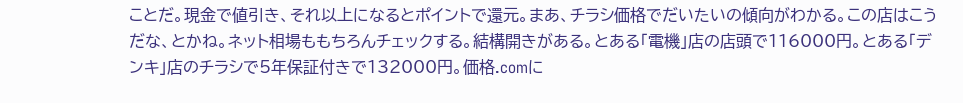ことだ。現金で値引き、それ以上になるとポイントで還元。まあ、チラシ価格でだいたいの傾向がわかる。この店はこうだな、とかね。ネット相場ももちろんチェックする。結構開きがある。とある「電機」店の店頭で116000円。とある「デンキ」店のチラシで5年保証付きで132000円。価格.comに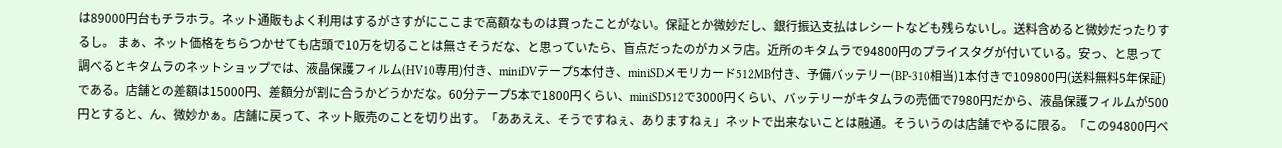は89000円台もチラホラ。ネット通販もよく利用はするがさすがにここまで高額なものは買ったことがない。保証とか微妙だし、銀行振込支払はレシートなども残らないし。送料含めると微妙だったりするし。 まぁ、ネット価格をちらつかせても店頭で10万を切ることは無さそうだな、と思っていたら、盲点だったのがカメラ店。近所のキタムラで94800円のプライスタグが付いている。安っ、と思って調べるとキタムラのネットショップでは、液晶保護フィルム(HV10専用)付き、miniDVテープ5本付き、miniSDメモリカード512MB付き、予備バッテリー(BP-310相当)1本付きで109800円(送料無料5年保証)である。店舗との差額は15000円、差額分が割に合うかどうかだな。60分テープ5本で1800円くらい、miniSD512で3000円くらい、バッテリーがキタムラの売価で7980円だから、液晶保護フィルムが500円とすると、ん、微妙かぁ。店舗に戻って、ネット販売のことを切り出す。「ああええ、そうですねぇ、ありますねぇ」ネットで出来ないことは融通。そういうのは店舗でやるに限る。「この94800円ベ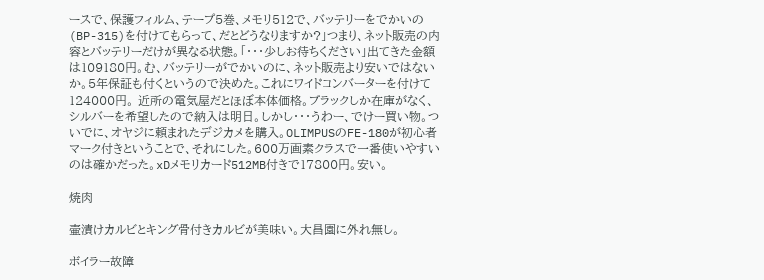ースで、保護フィルム、テープ5巻、メモリ512で、バッテリーをでかいの(BP-315)を付けてもらって、だとどうなりますか?」つまり、ネット販売の内容とバッテリーだけが異なる状態。「・・・少しお待ちください」出てきた金額は109180円。む、バッテリーがでかいのに、ネット販売より安いではないか。5年保証も付くというので決めた。これにワイドコンバーターを付けて124000円。 近所の電気屋だとほぼ本体価格。ブラックしか在庫がなく、シルバーを希望したので納入は明日。しかし・・・うわー、でけー買い物。ついでに、オヤジに頼まれたデジカメを購入。OLIMPUSのFE-180が初心者マーク付きということで、それにした。600万画素クラスで一番使いやすいのは確かだった。xDメモリカード512MB付きで17800円。安い。

焼肉

壷漬けカルビとキング骨付きカルビが美味い。大昌園に外れ無し。

ボイラー故障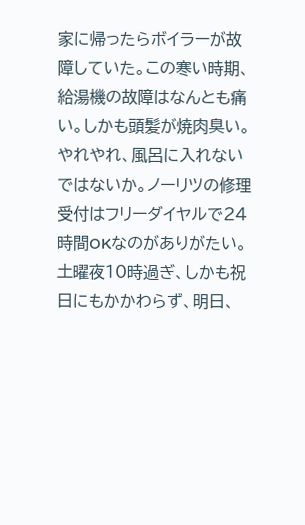家に帰ったらボイラーが故障していた。この寒い時期、給湯機の故障はなんとも痛い。しかも頭髪が焼肉臭い。やれやれ、風呂に入れないではないか。ノーリツの修理受付はフリーダイヤルで24時間OKなのがありがたい。土曜夜10時過ぎ、しかも祝日にもかかわらず、明日、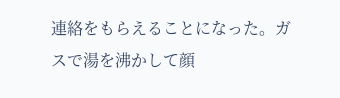連絡をもらえることになった。ガスで湯を沸かして顔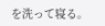を洗って寝る。